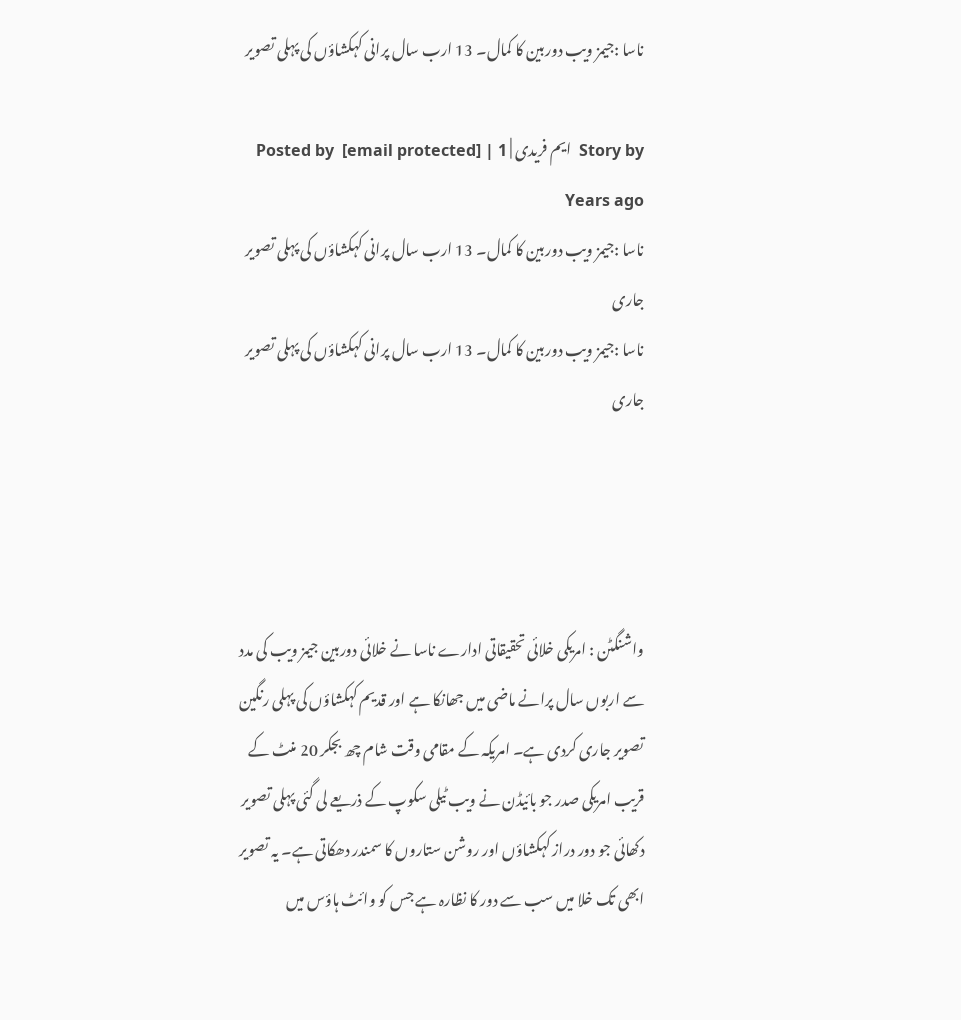ناسا :جیمز ویب دوربین کا کمال۔ 13 ارب سال پرانی کہکشاؤں کی پہلی تصویر

Story by  ایم فریدی | Posted by  [email protected] | 1 Years ago
ناسا :جیمز ویب دوربین کا کمال۔ 13 ارب سال پرانی کہکشاؤں کی پہلی تصویر جاری
ناسا :جیمز ویب دوربین کا کمال۔ 13 ارب سال پرانی کہکشاؤں کی پہلی تصویر جاری




واشنگٹن : امریکی خلائی تحقیقاتی ادارے ناسا نے خلائی دوربین جیمز ویب کی مدد سے اربوں سال پرانے ماضی میں جھانکا ہے اور قدیم کہکشاؤں کی پہلی رنگین تصویر جاری کردی ہے۔ امریکہ کے مقامی وقت شام چھ بجکر 20 منٹ کے قریب امریکی صدر جو بائیڈن نے ویب ٹیلی سکوپ کے ذریعے لی گئی پہلی تصویر دکھائی جو دور دراز کہکشاؤں اور روشن ستاروں کا سمندر دھکاتی ہے۔ یہ تصویر ابھی تک خلا میں سب سے دور کا نظارہ ہے جس کو وائٹ ہاؤس میں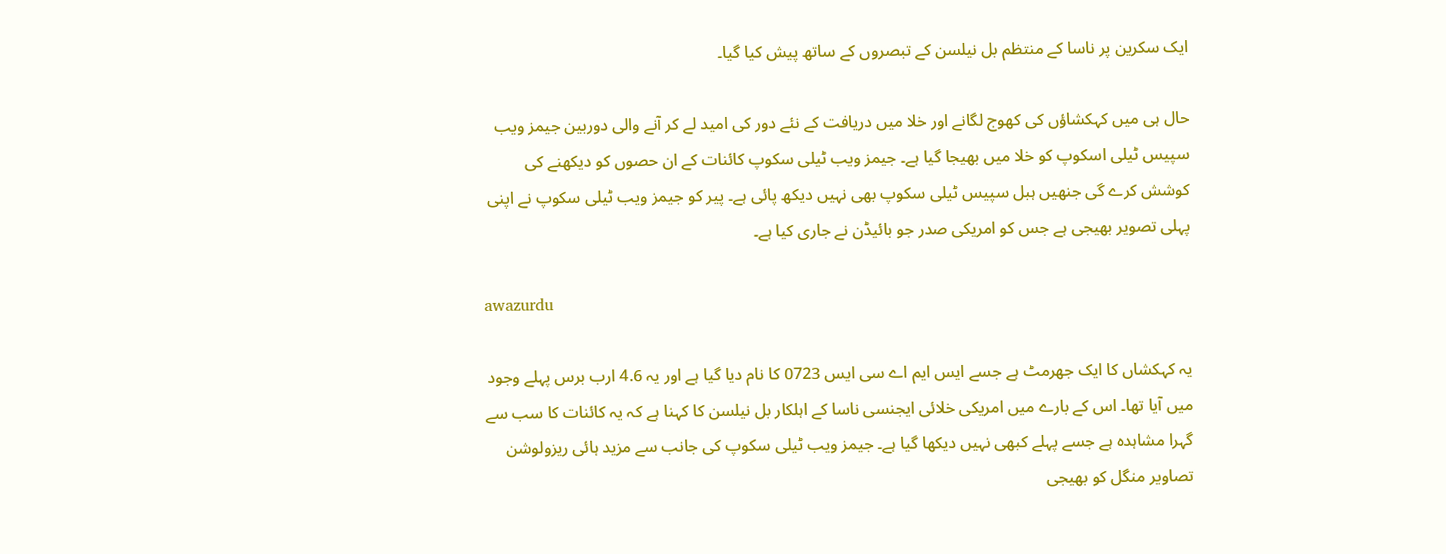ایک سکرین پر ناسا کے منتظم بل نیلسن کے تبصروں کے ساتھ پیش کیا گیا۔

حال ہی میں کہکشاؤں کی کھوج لگانے اور خلا میں دریافت کے نئے دور کی امید لے کر آنے والی دوربین جیمز ویب سپیس ٹیلی اسکوپ کو خلا میں بھیجا گیا ہے۔ جیمز ویب ٹیلی سکوپ کائنات کے ان حصوں کو دیکھنے کی کوشش کرے گی جنھیں ہبل سپیس ٹیلی سکوپ بھی نہیں دیکھ پائی ہے۔ پیر کو جیمز ویب ٹیلی سکوپ نے اپنی پہلی تصویر بھیجی ہے جس کو امریکی صدر جو بائیڈن نے جاری کیا ہے۔

awazurdu

یہ کہکشاں کا ایک جھرمٹ ہے جسے ایس ایم اے سی ایس 0723 کا نام دیا گیا ہے اور یہ 4.6 ارب برس پہلے وجود میں آیا تھا۔ اس کے بارے میں امریکی خلائی ایجنسی ناسا کے اہلکار بل نیلسن کا کہنا ہے کہ یہ کائنات کا سب سے گہرا مشاہدہ ہے جسے پہلے کبھی نہیں دیکھا گیا ہے۔ جیمز ویب ٹیلی سکوپ کی جانب سے مزید ہائی ریزولوشن تصاویر منگل کو بھیجی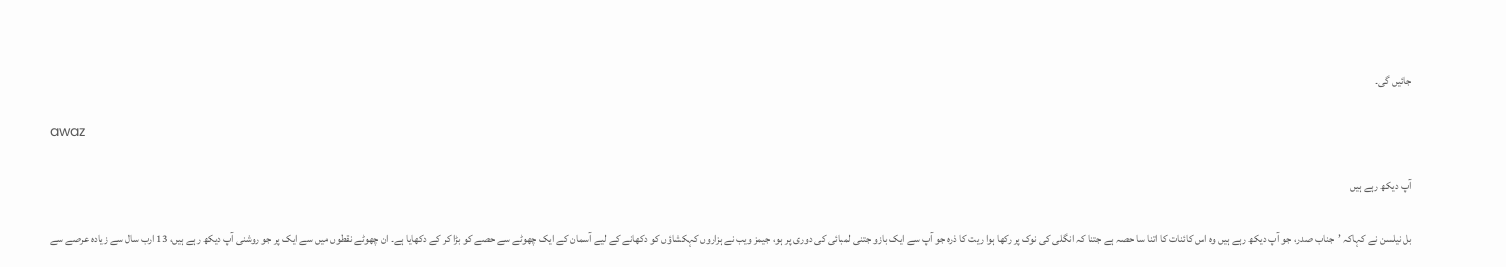جائیں گی۔

awaz

آپ دیکھ رہے ہیں

بل نیلسن نے کہاکہ ’جناب صدر، جو آپ دیکھ رہے ہیں وہ اس کائنات کا اتنا سا حصہ ہے جتنا کہ انگلی کی نوک پر رکھا ہوا ریت کا ذرہ جو آپ سے ایک بازو جتنی لمبائی کی دوری پر ہو، جیمز ویب نے ہزاروں کہکشاؤں کو دکھانے کے لیے آسمان کے ایک چھوٹے سے حصے کو بڑا کر کے دکھایا ہے۔ ان چھوٹے نقطوں میں سے ایک پر جو روشنی آپ دیکھ رہے ہیں، 13 ارب سال سے زیادہ عرصے سے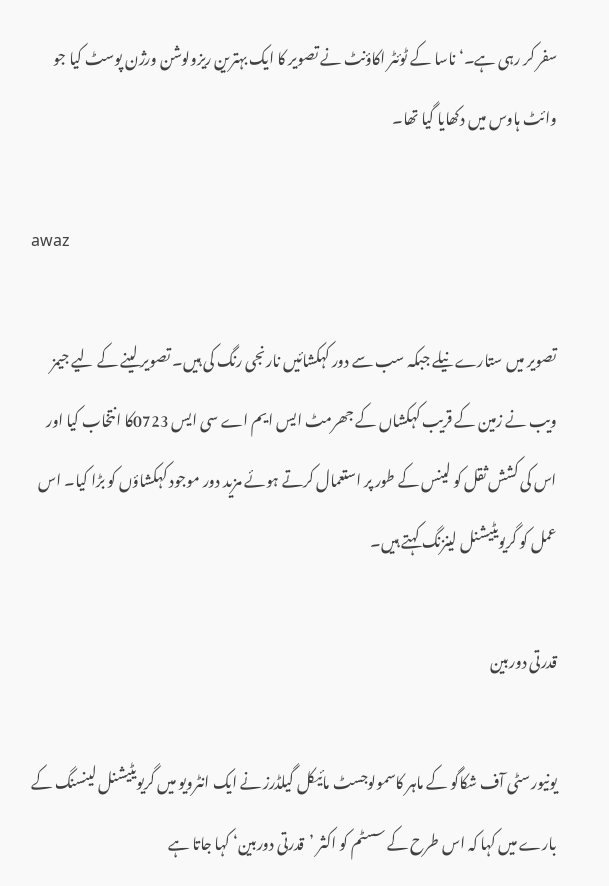سفر کر رہی ہے۔‘ ناسا کے ٹوئٹر اکاؤنٹ نے تصویر کا ایک بہترین ریزولوشن ورژن پوسٹ کیا جو وائٹ ہاوس میں دکھایا گیا تھا۔

awaz

تصویر میں ستارے نیلے جبکہ سب سے دور کہکشائیں نارنجی رنگ کی ہیں۔ تصویر لینے کے لیے جیمز ویب نے زمین کے قریب کہکشاں کے جھرمٹ ایس ایم اے سی ایس 0723کا انتخاب کیا اور اس کی کشش ثقل کو لینس کے طور پر استعمال کرتے ہوئے مزید دور موجود کہکشاؤں کو بڑا کیا۔ اس عمل کو گریویٹیشنل لینزنگ کہتے ہیں۔

قدرتی دوربین

یونیورسٹی آف شکاگو کے ماہر کاسمولوجسٹ مائیکل گیلڈرز نے ایک انٹرویو میں گریویٹیشنل لینسنگ کے بارے میں کہا کہ اس طرح کے سسٹم کو اکثر ’قدرتی دوربین‘ کہا جاتا ہے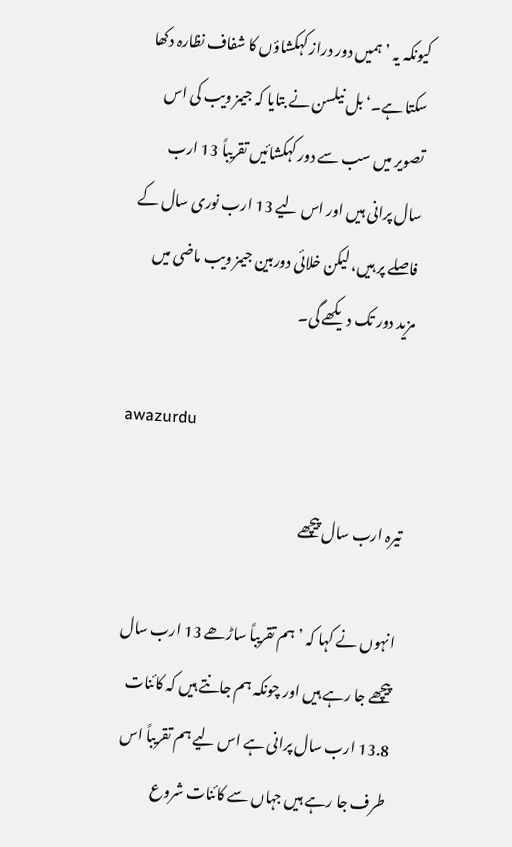کیونکہ یہ ’ہمیں دور دراز کہکشاؤں کا شفاف نظارہ دکھا سکتا ہے۔‘ بل نیلسن نے بتایا کہ جیمز ویب کی اس تصویر میں سب سے دور کہکشائیں تقریباً 13 ارب سال پرانی ہیں اور اس لیے 13 ارب نوری سال کے فاصلے پر ہیں، لیکن خلائی دوربین جیمز ویب ماضی میں مزید دور تک دیکھے گی۔

awazurdu

تیرہ ارب سال پیچھے

انہوں نے کہا کہ ’ہم تقریباً ساڑھے 13 ارب سال پیچھے جا رہے ہیں اور چونکہ ہم جانتے ہیں کہ کائنات 13.8 ارب سال پرانی ہے اس لیے ہم تقریباً اس طرف جا رہے ہیں جہاں سے کائنات شروع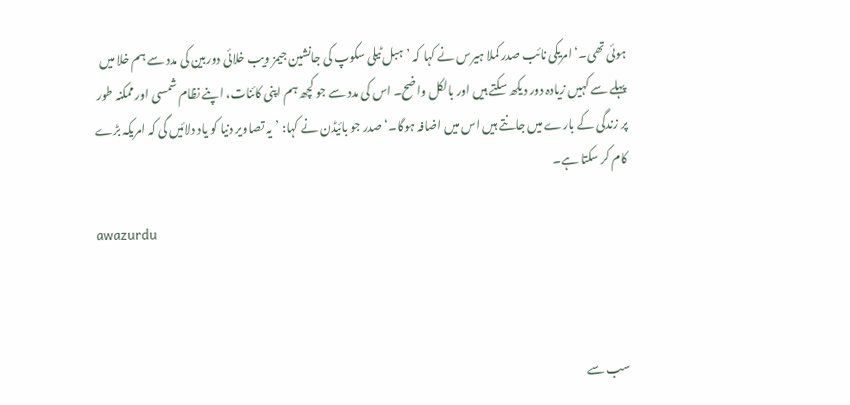ہوئی تھی۔‘ امریکی نائب صدر کملا ہیرس نے کہا کہ ’ہبل ٹیلی سکوپ کی جانشین جیمز ویب خلائی دوربین کی مدد سے ہم خلا میں پہلے سے کہیں زیادہ دور دیکھ سکتے ہیں اور بالکل واضح۔ اس کی مدد سے جو کچھ ہم اپنی کائنات، اپنے نظام شمسی اور ممکنہ طور پر زندگی کے بارے میں جانتے ہیں اس میں اضافہ ہوگا۔‘ صدر جو بائیڈن نے کہا: ’یہ تصاویر دنیا کو یاد دلائیں گی کہ امریکہ بڑے کام کر سکتا ہے۔

awazurdu



سب سے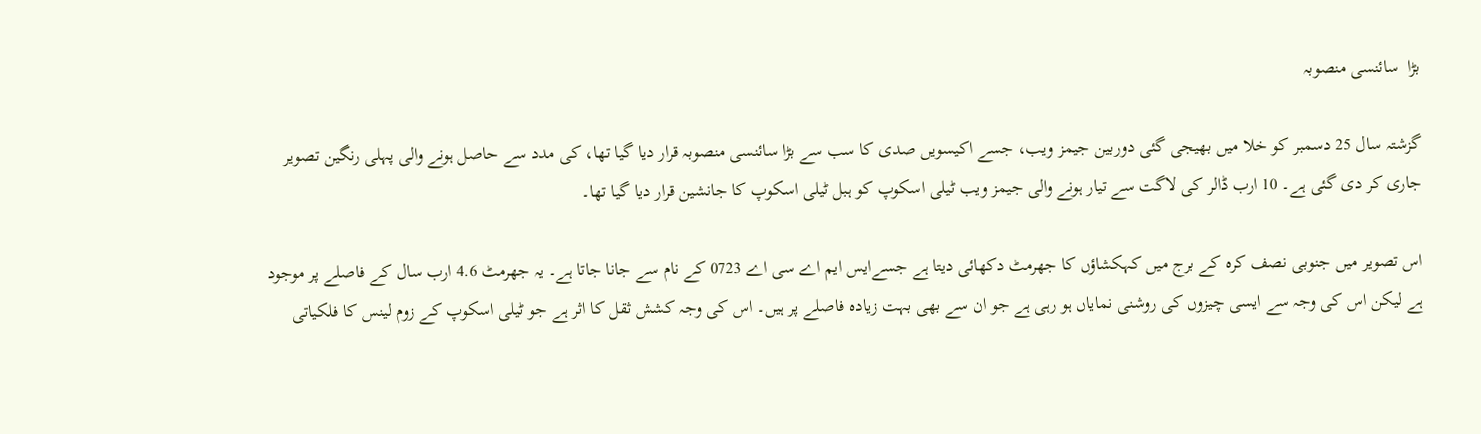بڑا  سائنسی منصوبہ

گزشتہ سال 25 دسمبر کو خلا میں بھیجی گئی دوربین جیمز ویب، جسے اکیسویں صدی کا سب سے بڑا سائنسی منصوبہ قرار دیا گیا تھا، کی مدد سے حاصل ہونے والی پہلی رنگین تصویر جاری کر دی گئی ہے۔ 10 ارب ڈالر کی لاگت سے تیار ہونے والی جیمز ویب ٹیلی اسکوپ کو ہبل ٹیلی اسکوپ کا جانشین قرار دیا گیا تھا۔

اس تصویر میں جنوبی نصف کرہ کے برج میں کہکشاؤں کا جھرمٹ دکھائی دیتا ہے جسےایس ایم اے سی اے 0723 کے نام سے جانا جاتا ہے۔ یہ جھرمٹ 4.6 ارب سال کے فاصلے پر موجود ہے لیکن اس کی وجہ سے ایسی چیزوں کی روشنی نمایاں ہو رہی ہے جو ان سے بھی بہت زیادہ فاصلے پر ہیں۔ اس کی وجہ کشش ثقل کا اثر ہے جو ٹیلی اسکوپ کے زوم لینس کا فلکیاتی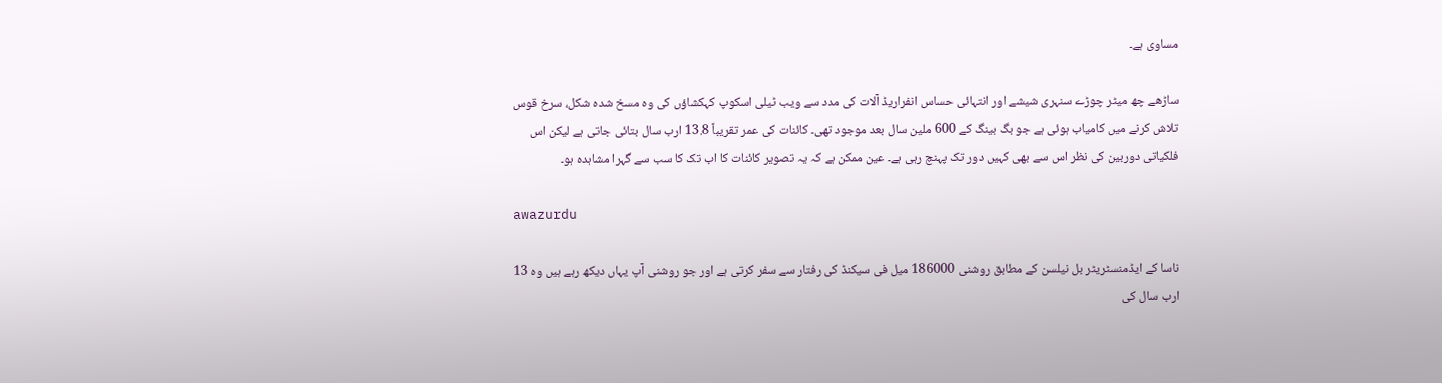مساوی ہے۔

ساڑھے چھ میٹر چوڑے سنہری شیشے اور انتہائی حساس انفراریڈ آلات کی مدد سے ویب ٹیلی اسکوپ کہکشاؤں کی وہ مسخ شدہ شکل، سرخ قوس تلاش کرنے میں کامیاب ہوئی ہے جو بگ بینگ کے 600 ملین سال بعد موجود تھی۔ کائنات کی عمر تقریباً 13.8 ارب سال بتائی جاتی ہے لیکن اس فلکیاتی دوربین کی نظر اس سے بھی کہیں دور تک پہنچ رہی ہے۔ عین ممکن ہے کہ یہ تصویر کائنات کا اب تک کا سب سے گہرا مشاہدہ ہو۔

awazurdu

ناسا کے ایڈمنسٹریٹر بل نیلسن کے مطابق روشنی 186000 میل فی سیکنڈ کی رفتار سے سفر کرتی ہے اور جو روشنی آپ یہاں دیکھ رہے ہیں وہ 13 ارب سال کی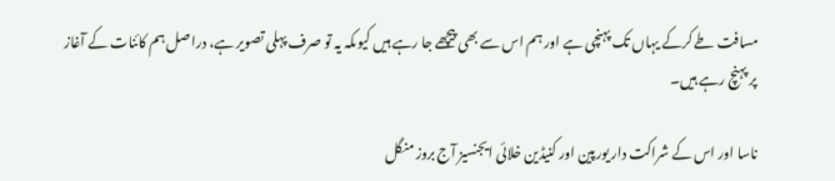مسافت طے کرکے یہاں تک پہنچی ہے اور ہم اس سے بھی پیچھے جا رہے ہیں کیوںکہ یہ تو صرف پہلی تصویر ہے، دراصل ہم کائنات کے آغاز پر پہنچ رہے ہیں۔

ناسا اور اس کے شراکت دار یورپین اور کنیڈین خلائی ایجنسیز آج بروز منگل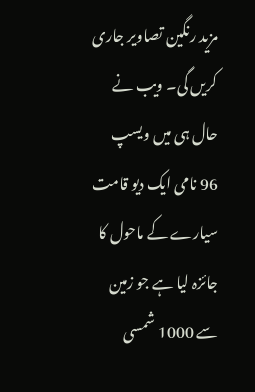مزید رنگین تصاویر جاری کریں گی۔ ویب نے حال ہی میں ویسپ 96 نامی ایک دیو قامت سیارے کے ماحول کا جائزہ لیا ہے جو زمین سے 1000 شمسی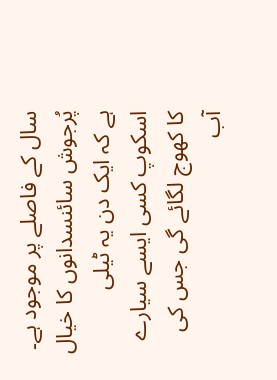سال کے فاصلے پر موجود ہے۔ پُرجوش سائنسدانوں کا خیال ہے کہ ایک دن یہ ٹیلی اسکوپ کسی ایسے سیارے کا کھوج لگائے گی جس کی آب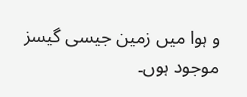و ہوا میں زمین جیسی گیسز موجود ہوں۔